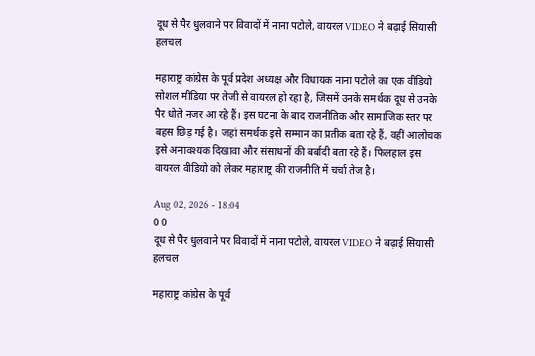दूध से पैर धुलवाने पर विवादों में नाना पटोले, वायरल VIDEO ने बढ़ाई सियासी हलचल

महाराष्ट्र कांग्रेस के पूर्व प्रदेश अध्यक्ष और विधायक नाना पटोले का एक वीडियो सोशल मीडिया पर तेजी से वायरल हो रहा है, जिसमें उनके समर्थक दूध से उनके पैर धोते नजर आ रहे हैं। इस घटना के बाद राजनीतिक और सामाजिक स्तर पर बहस छिड़ गई है। जहां समर्थक इसे सम्मान का प्रतीक बता रहे हैं, वहीं आलोचक इसे अनावश्यक दिखावा और संसाधनों की बर्बादी बता रहे हैं। फिलहाल इस वायरल वीडियो को लेकर महाराष्ट्र की राजनीति में चर्चा तेज है।

Aug 02, 2026 - 18:04
0 0
दूध से पैर धुलवाने पर विवादों में नाना पटोले, वायरल VIDEO ने बढ़ाई सियासी हलचल

महाराष्ट्र कांग्रेस के पूर्व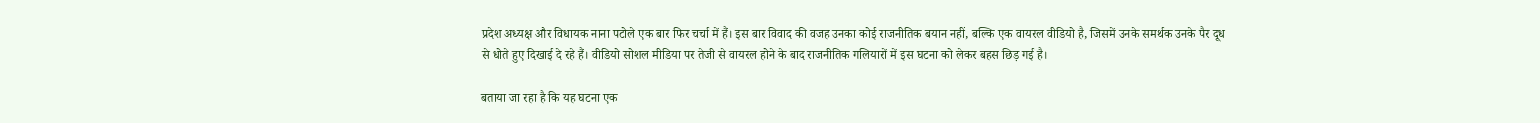प्रदेश अध्यक्ष और विधायक नाना पटोले एक बार फिर चर्चा में हैं। इस बार विवाद की वजह उनका कोई राजनीतिक बयान नहीं, बल्कि एक वायरल वीडियो है, जिसमें उनके समर्थक उनके पैर दूध से धोते हुए दिखाई दे रहे हैं। वीडियो सोशल मीडिया पर तेजी से वायरल होने के बाद राजनीतिक गलियारों में इस घटना को लेकर बहस छिड़ गई है।

बताया जा रहा है कि यह घटना एक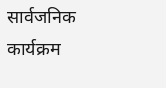सार्वजनिक कार्यक्रम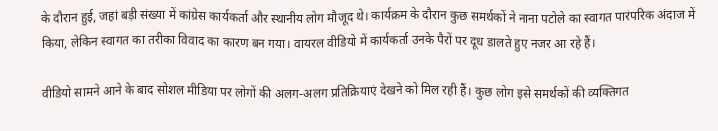के दौरान हुई, जहां बड़ी संख्या में कांग्रेस कार्यकर्ता और स्थानीय लोग मौजूद थे। कार्यक्रम के दौरान कुछ समर्थकों ने नाना पटोले का स्वागत पारंपरिक अंदाज में किया, लेकिन स्वागत का तरीका विवाद का कारण बन गया। वायरल वीडियो में कार्यकर्ता उनके पैरों पर दूध डालते हुए नजर आ रहे हैं।

वीडियो सामने आने के बाद सोशल मीडिया पर लोगों की अलग-अलग प्रतिक्रियाएं देखने को मिल रही हैं। कुछ लोग इसे समर्थकों की व्यक्तिगत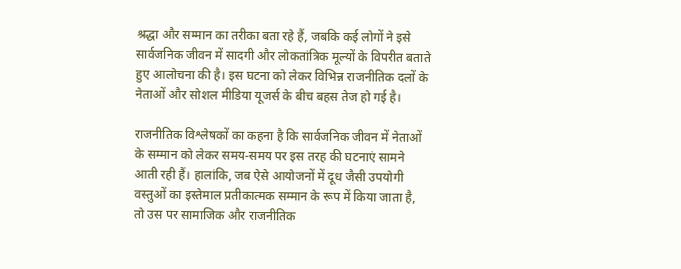श्रद्धा और सम्मान का तरीका बता रहे हैं, जबकि कई लोगों ने इसे सार्वजनिक जीवन में सादगी और लोकतांत्रिक मूल्यों के विपरीत बताते हुए आलोचना की है। इस घटना को लेकर विभिन्न राजनीतिक दलों के नेताओं और सोशल मीडिया यूजर्स के बीच बहस तेज हो गई है।

राजनीतिक विश्लेषकों का कहना है कि सार्वजनिक जीवन में नेताओं के सम्मान को लेकर समय-समय पर इस तरह की घटनाएं सामने आती रही हैं। हालांकि, जब ऐसे आयोजनों में दूध जैसी उपयोगी वस्तुओं का इस्तेमाल प्रतीकात्मक सम्मान के रूप में किया जाता है, तो उस पर सामाजिक और राजनीतिक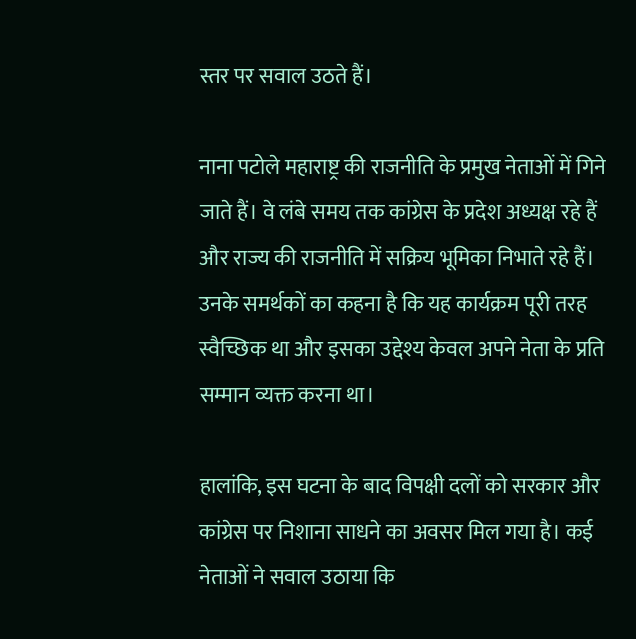स्तर पर सवाल उठते हैं।

नाना पटोले महाराष्ट्र की राजनीति के प्रमुख नेताओं में गिने जाते हैं। वे लंबे समय तक कांग्रेस के प्रदेश अध्यक्ष रहे हैं और राज्य की राजनीति में सक्रिय भूमिका निभाते रहे हैं। उनके समर्थकों का कहना है कि यह कार्यक्रम पूरी तरह स्वैच्छिक था और इसका उद्देश्य केवल अपने नेता के प्रति सम्मान व्यक्त करना था।

हालांकि, इस घटना के बाद विपक्षी दलों को सरकार और कांग्रेस पर निशाना साधने का अवसर मिल गया है। कई नेताओं ने सवाल उठाया कि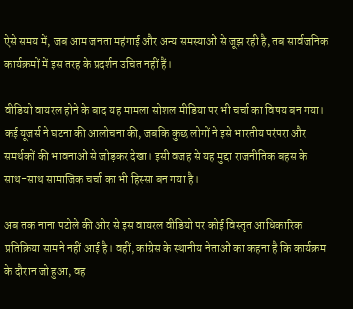ऐसे समय में, जब आम जनता महंगाई और अन्य समस्याओं से जूझ रही है, तब सार्वजनिक कार्यक्रमों में इस तरह के प्रदर्शन उचित नहीं हैं।

वीडियो वायरल होने के बाद यह मामला सोशल मीडिया पर भी चर्चा का विषय बन गया। कई यूजर्स ने घटना की आलोचना की, जबकि कुछ लोगों ने इसे भारतीय परंपरा और समर्थकों की भावनाओं से जोड़कर देखा। इसी वजह से यह मुद्दा राजनीतिक बहस के साथ-साथ सामाजिक चर्चा का भी हिस्सा बन गया है।

अब तक नाना पटोले की ओर से इस वायरल वीडियो पर कोई विस्तृत आधिकारिक प्रतिक्रिया सामने नहीं आई है। वहीं, कांग्रेस के स्थानीय नेताओं का कहना है कि कार्यक्रम के दौरान जो हुआ, वह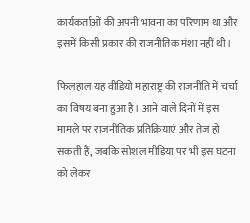कार्यकर्ताओं की अपनी भावना का परिणाम था और इसमें किसी प्रकार की राजनीतिक मंशा नहीं थी।

फिलहाल यह वीडियो महाराष्ट्र की राजनीति में चर्चा का विषय बना हुआ है। आने वाले दिनों में इस मामले पर राजनीतिक प्रतिक्रियाएं और तेज हो सकती हैं, जबकि सोशल मीडिया पर भी इस घटना को लेकर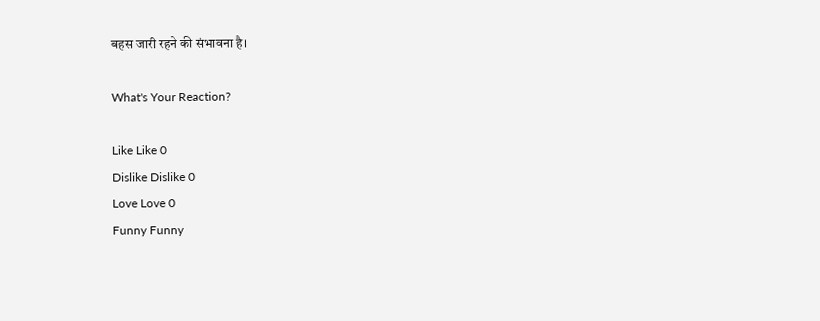बहस जारी रहने की संभावना है।

What's Your Reaction?

Like Like 0
Dislike Dislike 0
Love Love 0
Funny Funny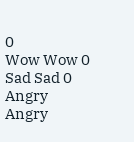0
Wow Wow 0
Sad Sad 0
Angry Angry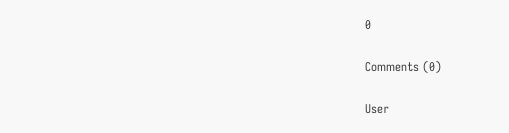0

Comments (0)

User